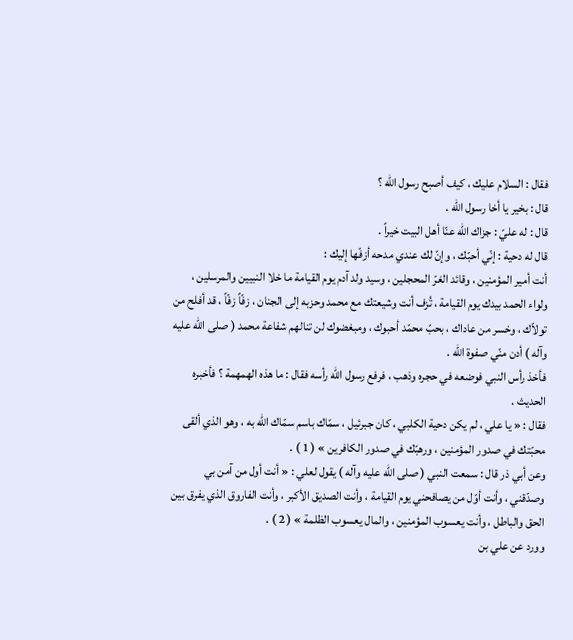فقال : السلام عليك ، كيف أصبح رسول الله ؟
قال : بخير يا أخا رسول الله .
قال : له عليّ : جزاك الله عنّا أهل البيت خيراً .
قال له دحية : إنّي أحبّك ، وإنّ لك عندي مدحه أزفّها إليك :
أنت أمير المؤمنين ، وقائد الغرّ المحجلين ، وسيد ولد آدم يوم القيامة ما خلا النبيين والمرسلين ، ولواء الحمد بيدك يوم القيامة ، تُزف أنت وشيعتك مع محمد وحزبه إلى الجنان ، زفّاً زفّاً ، قد أفلح من تولاّك ، وخسر من عاداك ، بحبّ محمّد أحبوك ، ومبغضوك لن تنالهم شفاعة محمد ( صلى الله عليه وآله ) أدن منّي صفوة الله .
فأخذ رأس النبي فوضعه في حجره وذهب ، فرفع رسول الله رأسه فقال : ما هذه الهمهمة ؟ فأخبره الحديث .
فقال : « يا علي ، لم يكن دحية الكلبي ، كان جبرئيل ، سمّاك باسم سمّاك الله به ، وهو الذي ألقى محبّتك في صدور المؤمنين ، ورهبّك في صدور الكافرين » ( 1 ) .
وعن أبي ذر قال : سمعت النبي ( صلى الله عليه وآله ) يقول لعلي : « أنت أول من آمن بي وصدّقني ، وأنت أوّل من يصافحني يوم القيامة ، وأنت الصديق الأكبر ، وأنت الفاروق الذي يفرق بين الحق والباطل ، وأنت يعسوب المؤمنين ، والمال يعسوب الظلمة » ( 2 ) .
وورد عن علي بن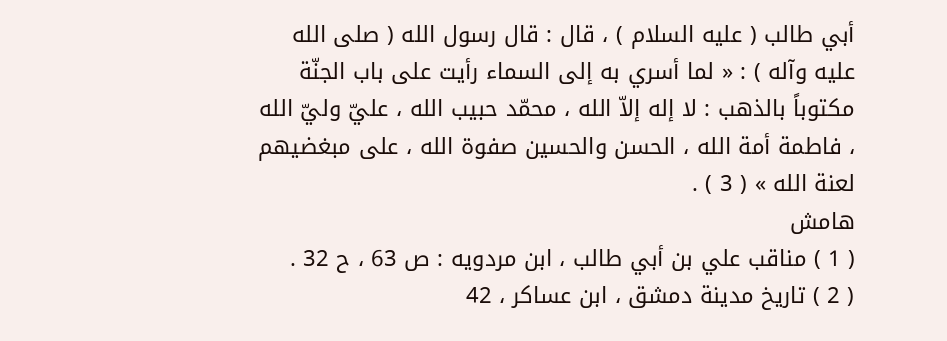أبي طالب ( عليه السلام ) ، قال : قال رسول الله ( صلى الله عليه وآله ) : « لما أسري به إلى السماء رأيت على باب الجنّة مكتوباً بالذهب : لا إله إلاّ الله ، محمّد حبيب الله ، عليّ وليّ الله ، فاطمة أمة الله ، الحسن والحسين صفوة الله ، على مبغضيهم لعنة الله » ( 3 ) .
هامش
( 1 ) مناقب علي بن أبي طالب ، ابن مردويه : ص 63 ، ح 32 .
( 2 ) تاريخ مدينة دمشق ، ابن عساكر ، 42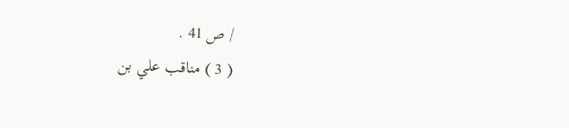/ ص 41 .
( 3 ) مناقب علي بن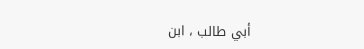أبي طالب ، ابن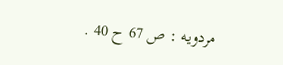مردويه : ص 67 ح 40 .